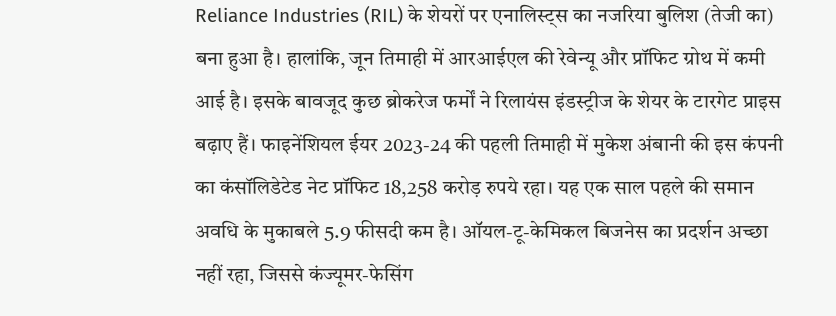Reliance Industries (RIL) के शेयरों पर एनालिस्ट्स का नजरिया बुलिश (तेजी का) बना हुआ है। हालांकि, जून तिमाही में आरआईएल की रेवेन्यू और प्रॉफिट ग्रोथ में कमी आई है। इसके बावजूद कुछ ब्रोकरेज फर्मों ने रिलायंस इंडस्ट्रीज के शेयर के टारगेट प्राइस बढ़ाए हैं। फाइनेंशियल ईयर 2023-24 की पहली तिमाही में मुकेश अंबानी की इस कंपनी का कंसॉलिडेटेड नेट प्रॉफिट 18,258 करोड़ रुपये रहा। यह एक साल पहले की समान अवधि के मुकाबले 5.9 फीसदी कम है। ऑयल-टू-केमिकल बिजनेस का प्रदर्शन अच्छा नहीं रहा, जिससे कंज्यूमर-फेसिंग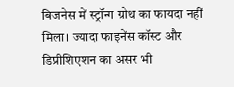बिजनेस में स्ट्रॉन्ग ग्रोथ का फायदा नहीं मिला। ज्यादा फाइनेंस कॉस्ट और डिप्रीशिएशन का असर भी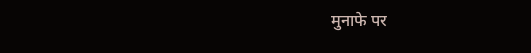मुनाफे पर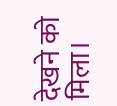देखने को मिला।